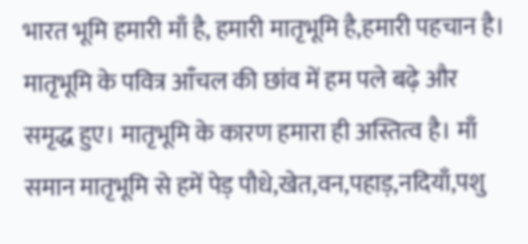भारत भूमि हमारी माँ है, हमारी मातृभूमि है,हमारी पहचान है। मातृभूमि के पवित्र आँचल की छांव में हम पले बढ़े और समृद्ध हुए। मातृभूमि के कारण हमारा ही अस्तित्व है। माँ समान मातृभूमि से हमें पेड़ पौधे,खेत,वन,पहाड़,नदियाँ,पशु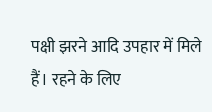पक्षी झरने आदि उपहार में मिले हैं। रहने के लिए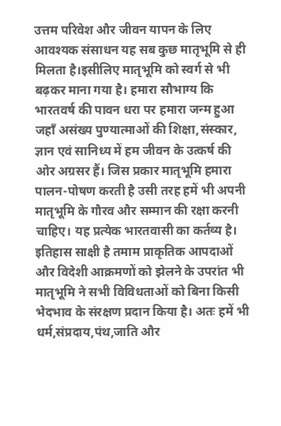उत्तम परिवेश और जीवन यापन के लिए आवश्यक संसाधन यह सब कुछ मातृभूमि से ही मिलता है।इसीलिए मातृभूमि को स्वर्ग से भी बढ़कर माना गया है। हमारा सौभाग्य कि भारतवर्ष की पावन धरा पर हमारा जन्म हुआ जहाँ असंख्य पुण्यात्माओं की शिक्षा,संस्कार, ज्ञान एवं सानिध्य में हम जीवन के उत्कर्ष की ओर अग्रसर हैं। जिस प्रकार मातृभूमि हमारा पालन-पोषण करती है उसी तरह हमें भी अपनी मातृभूमि के गौरव और सम्मान की रक्षा करनी चाहिए। यह प्रत्येक भारतवासी का कर्तव्य है। इतिहास साक्षी है तमाम प्राकृतिक आपदाओं और विदेशी आक्रमणों को झेलने के उपरांत भी मातृभूमि ने सभी विविधताओं को बिना किसी भेदभाव के संरक्षण प्रदान किया है। अतः हमें भी धर्म,संप्रदाय,पंथ,जाति और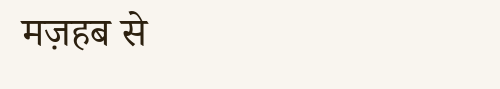मज़हब से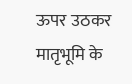ऊपर उठकर मातृभूमि के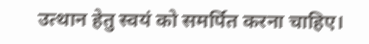उत्थान हेतु स्वयं को समर्पित करना चाहिए।